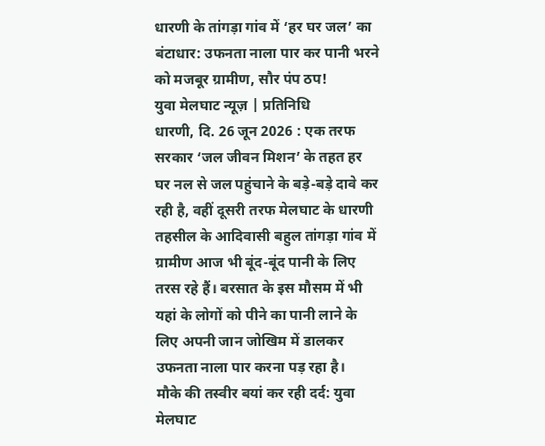धारणी के तांगड़ा गांव में ‘हर घर जल’ का बंटाधार: उफनता नाला पार कर पानी भरने को मजबूर ग्रामीण, सौर पंप ठप!
युवा मेलघाट न्यूज़ | प्रतिनिधि
धारणी, दि. 26 जून 2026 : एक तरफ सरकार ‘जल जीवन मिशन’ के तहत हर घर नल से जल पहुंचाने के बड़े-बड़े दावे कर रही है, वहीं दूसरी तरफ मेलघाट के धारणी तहसील के आदिवासी बहुल तांगड़ा गांव में ग्रामीण आज भी बूंद-बूंद पानी के लिए तरस रहे हैं। बरसात के इस मौसम में भी यहां के लोगों को पीने का पानी लाने के लिए अपनी जान जोखिम में डालकर उफनता नाला पार करना पड़ रहा है।
मौके की तस्वीर बयां कर रही दर्द: युवा मेलघाट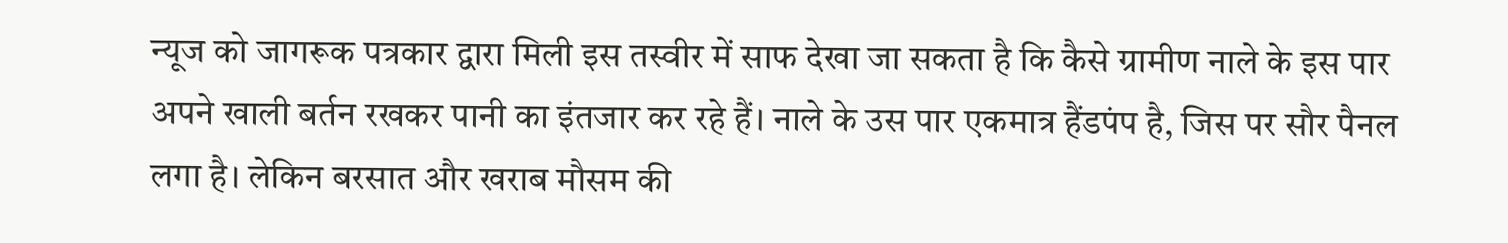न्यूज को जागरूक पत्रकार द्वारा मिली इस तस्वीर में साफ देखा जा सकता है कि कैसे ग्रामीण नाले के इस पार अपने खाली बर्तन रखकर पानी का इंतजार कर रहे हैं। नाले के उस पार एकमात्र हैंडपंप है, जिस पर सौर पैनल लगा है। लेकिन बरसात और खराब मौसम की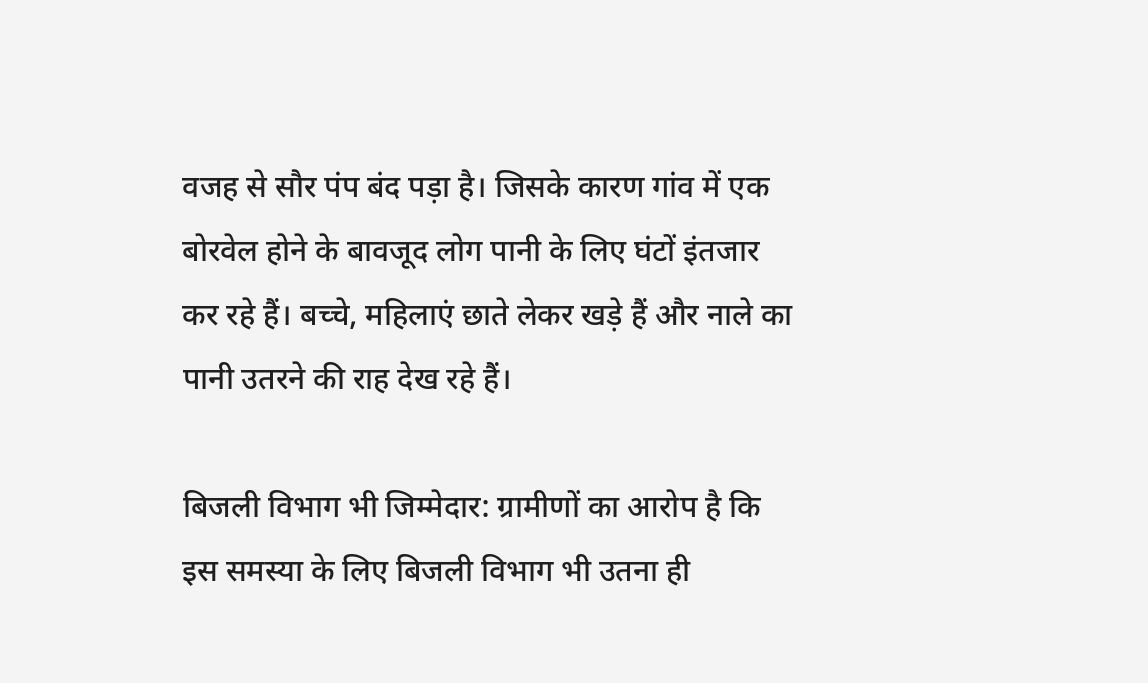वजह से सौर पंप बंद पड़ा है। जिसके कारण गांव में एक बोरवेल होने के बावजूद लोग पानी के लिए घंटों इंतजार कर रहे हैं। बच्चे, महिलाएं छाते लेकर खड़े हैं और नाले का पानी उतरने की राह देख रहे हैं।

बिजली विभाग भी जिम्मेदार: ग्रामीणों का आरोप है कि इस समस्या के लिए बिजली विभाग भी उतना ही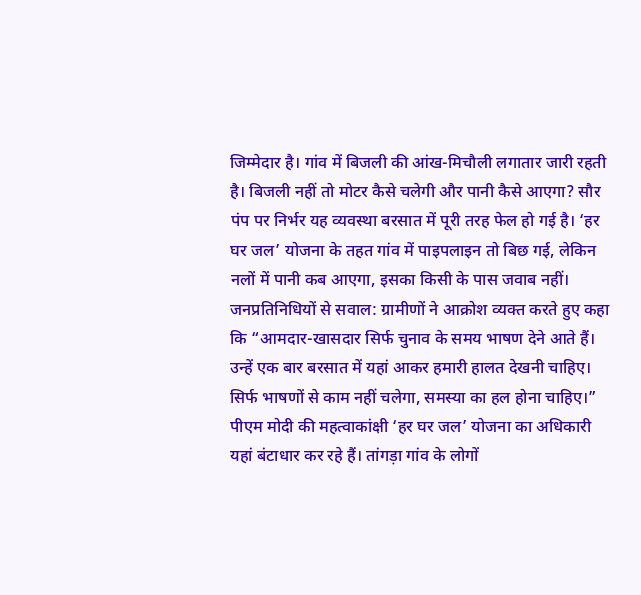जिम्मेदार है। गांव में बिजली की आंख-मिचौली लगातार जारी रहती है। बिजली नहीं तो मोटर कैसे चलेगी और पानी कैसे आएगा? सौर पंप पर निर्भर यह व्यवस्था बरसात में पूरी तरह फेल हो गई है। ‘हर घर जल’ योजना के तहत गांव में पाइपलाइन तो बिछ गई, लेकिन नलों में पानी कब आएगा, इसका किसी के पास जवाब नहीं।
जनप्रतिनिधियों से सवाल: ग्रामीणों ने आक्रोश व्यक्त करते हुए कहा कि “आमदार-खासदार सिर्फ चुनाव के समय भाषण देने आते हैं। उन्हें एक बार बरसात में यहां आकर हमारी हालत देखनी चाहिए। सिर्फ भाषणों से काम नहीं चलेगा, समस्या का हल होना चाहिए।” पीएम मोदी की महत्वाकांक्षी ‘हर घर जल’ योजना का अधिकारी यहां बंटाधार कर रहे हैं। तांगड़ा गांव के लोगों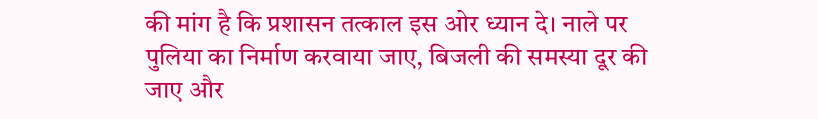की मांग है कि प्रशासन तत्काल इस ओर ध्यान दे। नाले पर पुलिया का निर्माण करवाया जाए, बिजली की समस्या दूर की जाए और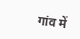गांव में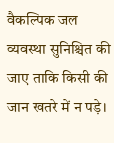वैकल्पिक जल व्यवस्था सुनिश्चित की जाए ताकि किसी की जान खतरे में न पड़े।